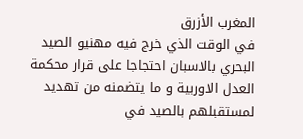المغرب الأزرق
في الوقت الذي خرج فيه مهنيو الصيد البحري بالاسبان احتجاجا على قرار محكمة العدل الاوربية و ما يتضمنه من تهديد لمستقبلهم بالصيد في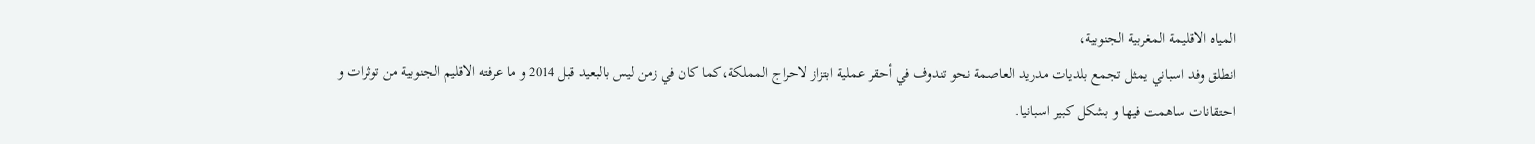المياه الاقليمة المغربية الجنوبية،
انطلق وفد اسباني يمثل تجمع بلديات مدريد العاصمة نحو تندوف في أحقر عملية ابتزاز لاحراج المملكة،كما كان في زمن ليس بالبعيد قبل 2014 و ما عرفته الاقليم الجنوبية من توثرات و احتقانات ساهمت فيها و بشكل كبير اسبانيا.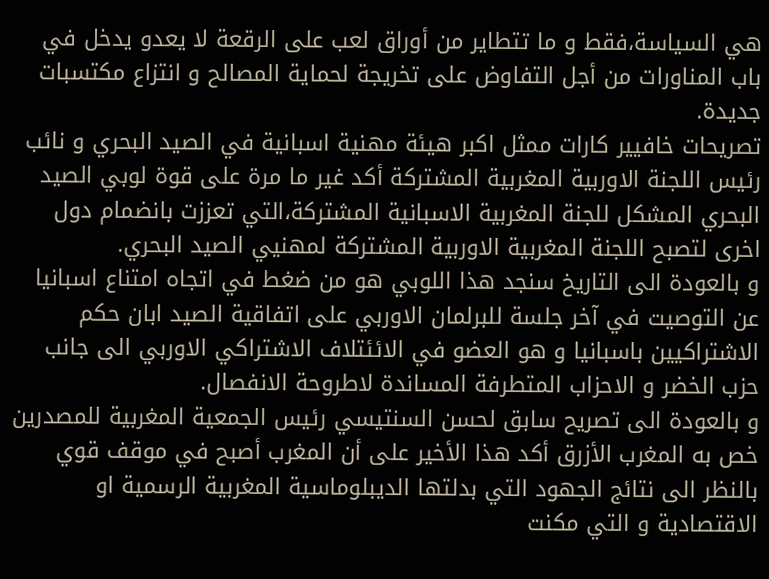هي السياسة،فقط و ما تتطاير من أوراق لعب على الرقعة لا يعدو يدخل في باب المناورات من أجل التفاوض على تخريجة لحماية المصالح و انتزاع مكتسبات جديدة.
تصريحات خافيير كارات ممثل اكبر هيئة مهنية اسبانية في الصيد البحري و نائب رئيس اللجنة الاوربية المغربية المشتركة أكد غير ما مرة على قوة لوبي الصيد البحري المشكل للجنة المغربية الاسبانية المشتركة،التي تعززت بانضمام دول اخرى لتصبح اللجنة المغربية الاوربية المشتركة لمهنيي الصيد البحري.
و بالعودة الى التاريخ سنجد هذا اللوبي هو من ضغط في اتجاه امتناع اسبانيا عن التوصيت في آخر جلسة للبرلمان الاوربي على اتفاقية الصيد ابان حكم الاشتراكيين باسبانيا و هو العضو في الائئتلاف الاشتراكي الاوربي الى جانب حزب الخضر و الاحزاب المتطرفة المساندة لاطروحة الانفصال.
و بالعودة الى تصريح سابق لحسن السنتيسي رئيس الجمعية المغربية للمصدرين خص به المغرب الأزرق أكد هذا الأخير على أن المغرب أصبح في موقف قوي بالنظر الى نتائج الجهود التي بدلتها الديبلوماسية المغربية الرسمية او الاقتصادية و التي مكنت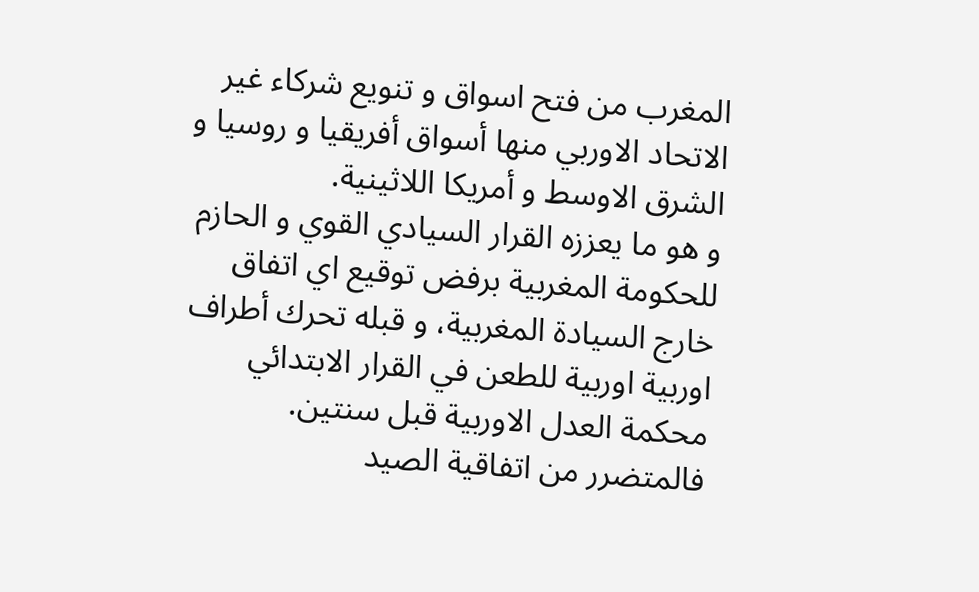المغرب من فتح اسواق و تنويع شركاء غير الاتحاد الاوربي منها أسواق أفريقيا و روسيا و الشرق الاوسط و أمريكا اللاثينية.
و هو ما يعززه القرار السيادي القوي و الحازم للحكومة المغربية برفض توقيع اي اتفاق خارج السيادة المغربية، و قبله تحرك أطراف اوربية اوربية للطعن في القرار الابتدائي محكمة العدل الاوربية قبل سنتين.
فالمتضرر من اتفاقية الصيد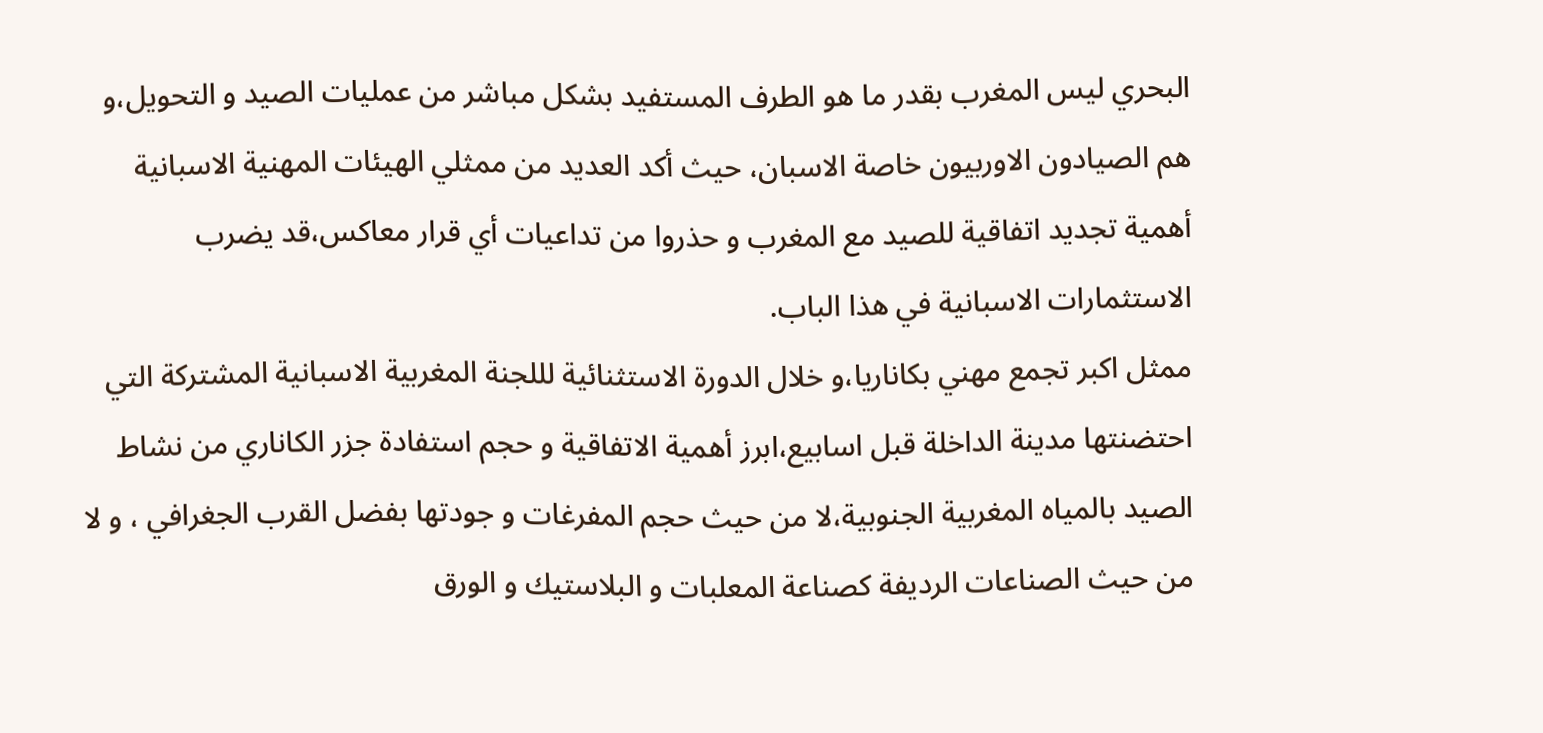البحري ليس المغرب بقدر ما هو الطرف المستفيد بشكل مباشر من عمليات الصيد و التحويل،و هم الصيادون الاوربيون خاصة الاسبان، حيث أكد العديد من ممثلي الهيئات المهنية الاسبانية أهمية تجديد اتفاقية للصيد مع المغرب و حذروا من تداعيات أي قرار معاكس،قد يضرب الاستثمارات الاسبانية في هذا الباب.
ممثل اكبر تجمع مهني بكاناريا،و خلال الدورة الاستثنائية لللجنة المغربية الاسبانية المشتركة التي احتضنتها مدينة الداخلة قبل اسابيع،ابرز أهمية الاتفاقية و حجم استفادة جزر الكاناري من نشاط الصيد بالمياه المغربية الجنوبية،لا من حيث حجم المفرغات و جودتها بفضل القرب الجغرافي ، و لا من حيث الصناعات الرديفة كصناعة المعلبات و البلاستيك و الورق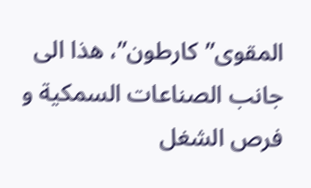المقوى”كارطون”، هذا الى جانب الصناعات السمكية و فرص الشغل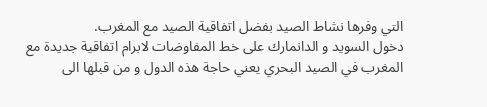التي وفرها نشاط الصيد بفضل اتفاقية الصيد مع المغرب.
دخول السويد و الدانمارك على خط المفاوضات لابرام اتفاقية جديدة مع المغرب في الصيد البحري يعني حاجة هذه الدول و من قبلها الى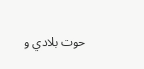حوت بلادي و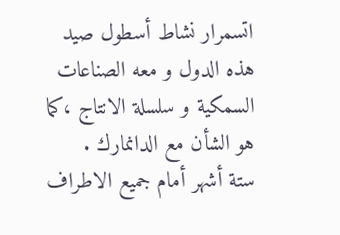اتسمرار نشاط أسطول صيد هذه الدول و معه الصناعات السمكية و سلسلة الانتاج ،كما هو الشأن مع الدانمارك .
ستة أشهر أمام جميع الاطراف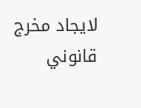لايجاد مخرج قانوني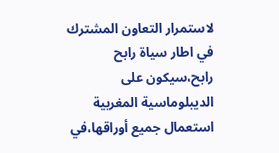لاستمرار التعاون المشترك في اطار سياة رابح رابح،سيكون على الديبلوماسية المغربية استعمال جميع أوراقها،في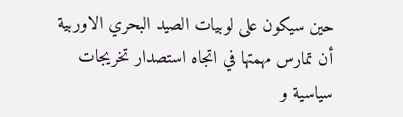حين سيكون على لوبيات الصيد البحري الاوربية أن تمارس مهمتها في اتجاه استصدار تخريجات سياسية و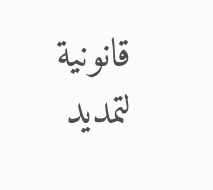قانونية لتمديد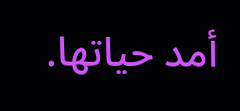أمد حياتها.